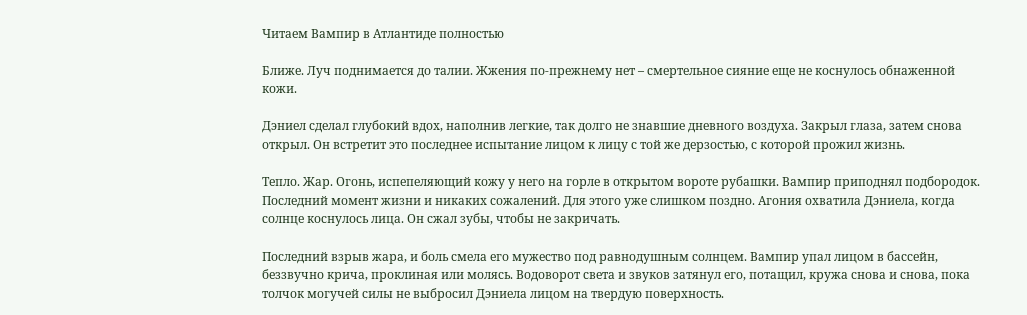Читаем Вампир в Атлантиде полностью

Ближе. Луч поднимается до талии. Жжения по-прежнему нет – смертельное сияние еще не коснулось обнаженной кожи.

Дэниел сделал глубокий вдох, наполнив легкие, так долго не знавшие дневного воздуха. Закрыл глаза, затем снова открыл. Он встретит это последнее испытание лицом к лицу с той же дерзостью, с которой прожил жизнь.

Тепло. Жар. Огонь, испепеляющий кожу у него на горле в открытом вороте рубашки. Вампир приподнял подбородок. Последний момент жизни и никаких сожалений. Для этого уже слишком поздно. Агония охватила Дэниела, когда солнце коснулось лица. Он сжал зубы, чтобы не закричать.

Последний взрыв жара, и боль смела его мужество под равнодушным солнцем. Вампир упал лицом в бассейн, беззвучно крича, проклиная или молясь. Водоворот света и звуков затянул его, потащил, кружа снова и снова, пока толчок могучей силы не выбросил Дэниела лицом на твердую поверхность.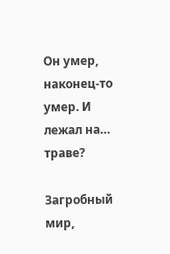Он умер, наконец-то умер. И лежал на… траве?

Загробный мир,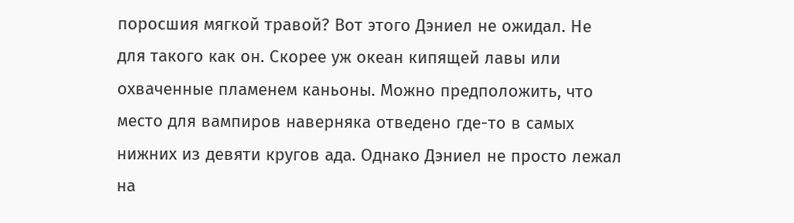поросшия мягкой травой? Вот этого Дэниел не ожидал. Не для такого как он. Скорее уж океан кипящей лавы или охваченные пламенем каньоны. Можно предположить, что место для вампиров наверняка отведено где-то в самых нижних из девяти кругов ада. Однако Дэниел не просто лежал на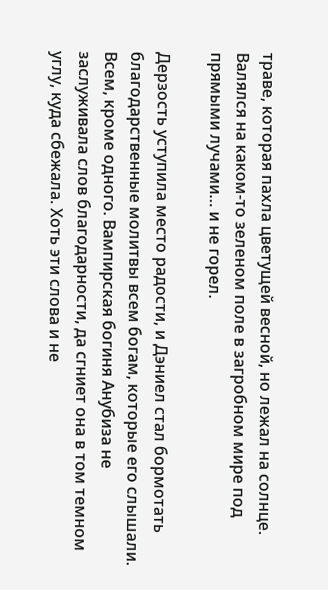траве, которая пахла цветущей весной, но лежал на солнце. Валялся на каком-то зеленом поле в загробном мире под прямыми лучами… и не горел.

Дерзость уступила место радости, и Дэниел стал бормотать благодарственные молитвы всем богам, которые его слышали. Всем, кроме одного. Вампирская богиня Анубиза не заслуживала слов благодарности, да сгниет она в том темном углу, куда сбежала. Хоть эти слова и не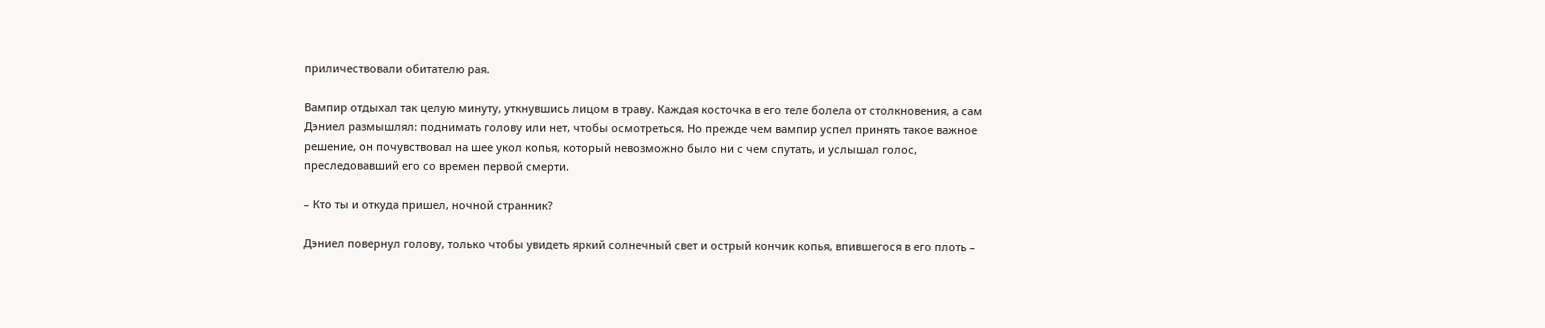приличествовали обитателю рая.

Вампир отдыхал так целую минуту, уткнувшись лицом в траву. Каждая косточка в его теле болела от столкновения, а сам Дэниел размышлял: поднимать голову или нет, чтобы осмотреться. Но прежде чем вампир успел принять такое важное решение, он почувствовал на шее укол копья, который невозможно было ни с чем спутать, и услышал голос, преследовавший его со времен первой смерти.

– Кто ты и откуда пришел, ночной странник?

Дэниел повернул голову, только чтобы увидеть яркий солнечный свет и острый кончик копья, впившегося в его плоть –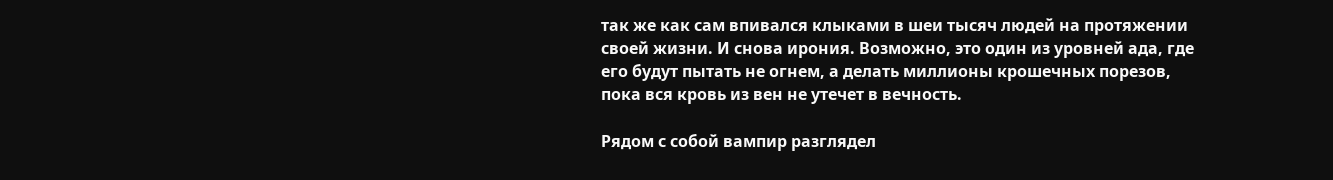так же как сам впивался клыками в шеи тысяч людей на протяжении своей жизни. И снова ирония. Возможно, это один из уровней ада, где его будут пытать не огнем, а делать миллионы крошечных порезов, пока вся кровь из вен не утечет в вечность.

Рядом с собой вампир разглядел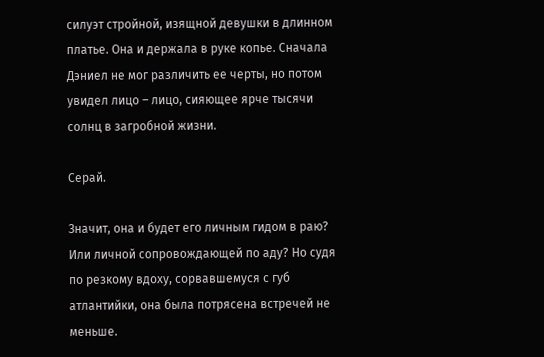силуэт стройной, изящной девушки в длинном платье. Она и держала в руке копье. Сначала Дэниел не мог различить ее черты, но потом увидел лицо – лицо, сияющее ярче тысячи солнц в загробной жизни.

Серай.

Значит, она и будет его личным гидом в раю? Или личной сопровождающей по аду? Но судя по резкому вдоху, сорвавшемуся с губ атлантийки, она была потрясена встречей не меньше.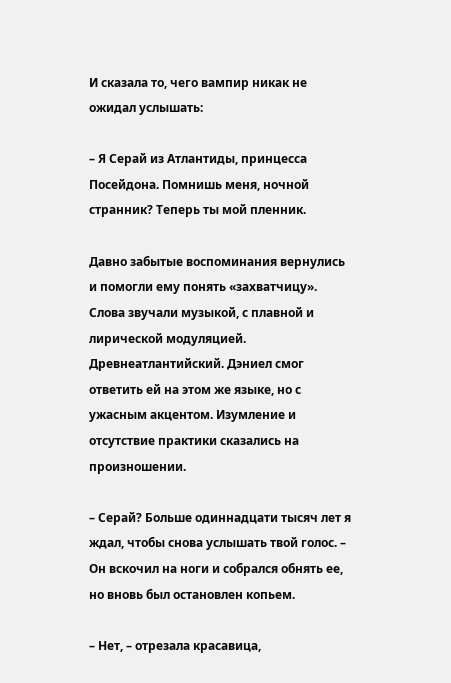И сказала то, чего вампир никак не ожидал услышать:

– Я Серай из Атлантиды, принцесса Посейдона. Помнишь меня, ночной странник? Теперь ты мой пленник.

Давно забытые воспоминания вернулись и помогли ему понять «захватчицу». Слова звучали музыкой, с плавной и лирической модуляцией. Древнеатлантийский. Дэниел смог ответить ей на этом же языке, но с ужасным акцентом. Изумление и отсутствие практики сказались на произношении.

– Серай? Больше одиннадцати тысяч лет я ждал, чтобы снова услышать твой голос. – Он вскочил на ноги и собрался обнять ее, но вновь был остановлен копьем.

– Нет, – отрезала красавица,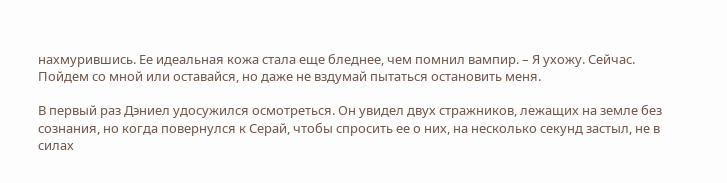нахмурившись. Ее идеальная кожа стала еще бледнее, чем помнил вампир. – Я ухожу. Сейчас. Пойдем со мной или оставайся, но даже не вздумай пытаться остановить меня.

В первый раз Дэниел удосужился осмотреться. Он увидел двух стражников, лежащих на земле без сознания, но когда повернулся к Серай, чтобы спросить ее о них, на несколько секунд застыл, не в силах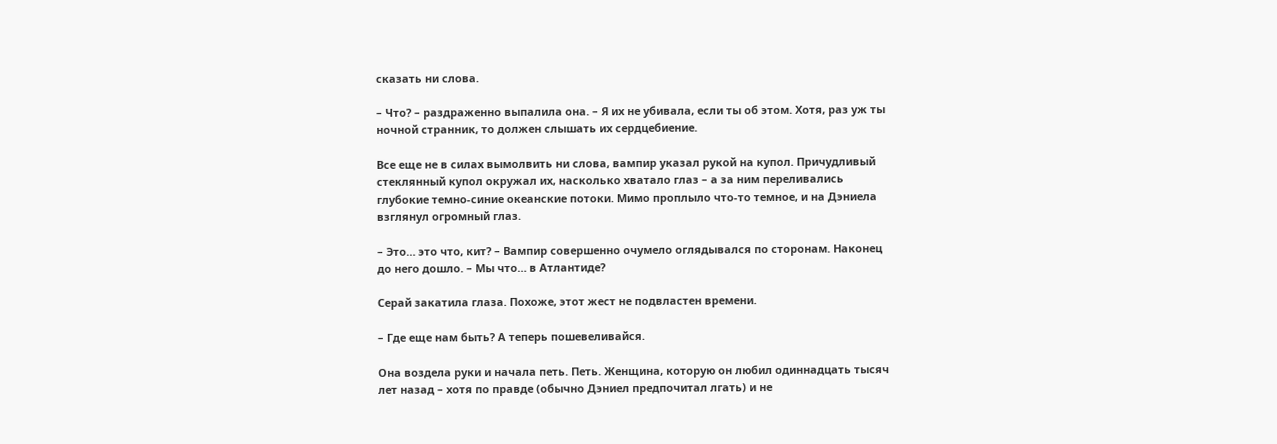сказать ни слова.

– Что? – раздраженно выпалила она. – Я их не убивала, если ты об этом. Хотя, раз уж ты ночной странник, то должен слышать их сердцебиение.

Все еще не в силах вымолвить ни слова, вампир указал рукой на купол. Причудливый стеклянный купол окружал их, насколько хватало глаз – а за ним переливались глубокие темно-синие океанские потоки. Мимо проплыло что-то темное, и на Дэниела взглянул огромный глаз.

– Это… это что, кит? – Вампир совершенно очумело оглядывался по сторонам. Наконец до него дошло. – Мы что… в Атлантиде?

Серай закатила глаза. Похоже, этот жест не подвластен времени.

– Где еще нам быть? А теперь пошевеливайся.

Она воздела руки и начала петь. Петь. Женщина, которую он любил одиннадцать тысяч лет назад – хотя по правде (обычно Дэниел предпочитал лгать) и не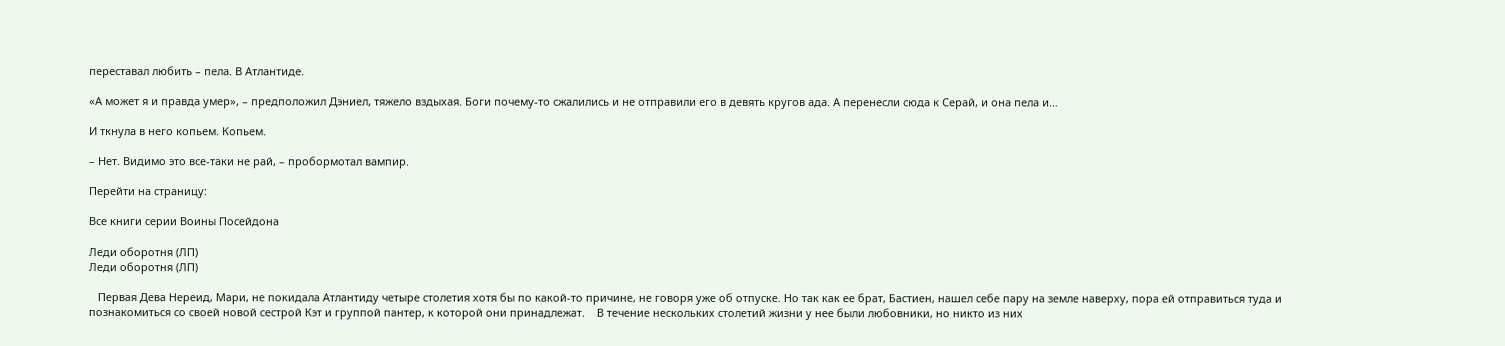переставал любить – пела. В Атлантиде.

«А может я и правда умер», – предположил Дэниел, тяжело вздыхая. Боги почему-то сжалились и не отправили его в девять кругов ада. А перенесли сюда к Серай, и она пела и…

И ткнула в него копьем. Копьем.

– Нет. Видимо это все-таки не рай, – пробормотал вампир.

Перейти на страницу:

Все книги серии Воины Посейдона

Леди оборотня (ЛП)
Леди оборотня (ЛП)

   Первая Дева Нереид, Мари, не покидала Атлантиду четыре столетия хотя бы по какой-то причине, не говоря уже об отпуске. Но так как ее брат, Бастиен, нашел себе пару на земле наверху, пора ей отправиться туда и познакомиться со своей новой сестрой Кэт и группой пантер, к которой они принадлежат.    В течение нескольких столетий жизни у нее были любовники, но никто из них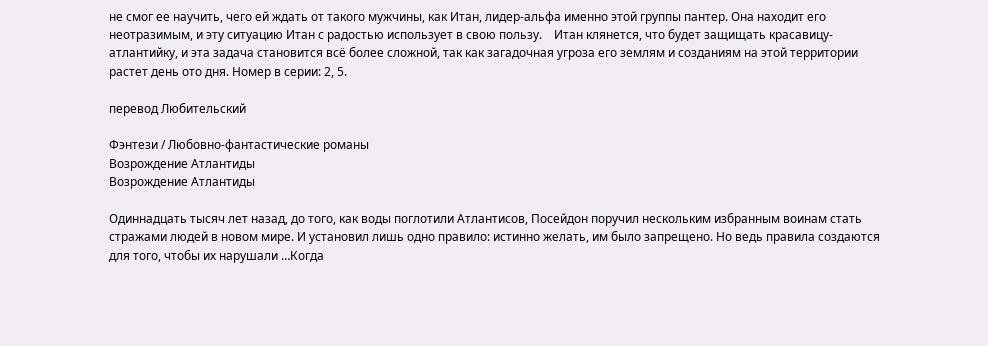не смог ее научить, чего ей ждать от такого мужчины, как Итан, лидер-альфа именно этой группы пантер. Она находит его неотразимым, и эту ситуацию Итан с радостью использует в свою пользу.    Итан клянется, что будет защищать красавицу-атлантийку, и эта задача становится всё более сложной, так как загадочная угроза его землям и созданиям на этой территории растет день ото дня. Номер в серии: 2, 5.

перевод Любительский

Фэнтези / Любовно-фантастические романы
Возрождение Атлантиды
Возрождение Атлантиды

Одиннадцать тысяч лет назад, до того, как воды поглотили Атлантисов, Посейдон поручил нескольким избранным воинам стать стражами людей в новом мире. И установил лишь одно правило: истинно желать, им было запрещено. Но ведь правила создаются для того, чтобы их нарушали …Когда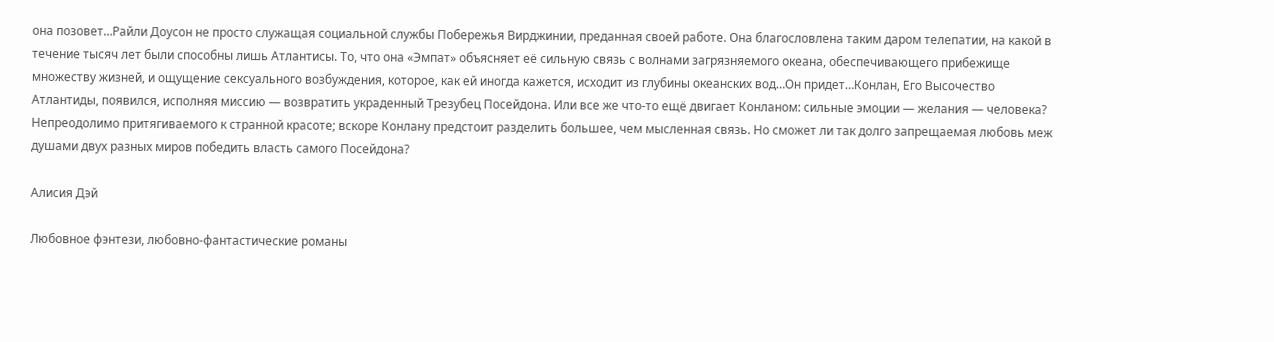она позовет…Райли Доусон не просто служащая социальной службы Побережья Вирджинии, преданная своей работе. Она благословлена таким даром телепатии, на какой в течение тысяч лет были способны лишь Атлантисы. То, что она «Эмпат» объясняет её сильную связь с волнами загрязняемого океана, обеспечивающего прибежище множеству жизней, и ощущение сексуального возбуждения, которое, как ей иногда кажется, исходит из глубины океанских вод…Он придет…Конлан, Его Высочество Атлантиды, появился, исполняя миссию — возвратить украденный Трезубец Посейдона. Или все же что-то ещё двигает Конланом: сильные эмоции — желания — человека? Непреодолимо притягиваемого к странной красоте; вскоре Конлану предстоит разделить большее, чем мысленная связь. Но сможет ли так долго запрещаемая любовь меж душами двух разных миров победить власть самого Посейдона?

Алисия Дэй

Любовное фэнтези, любовно-фантастические романы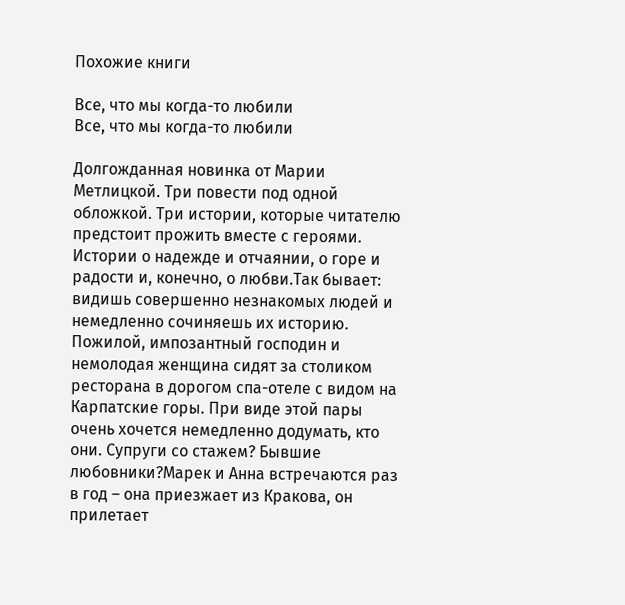Похожие книги

Все, что мы когда-то любили
Все, что мы когда-то любили

Долгожданная новинка от Марии Метлицкой. Три повести под одной обложкой. Три истории, которые читателю предстоит прожить вместе с героями. Истории о надежде и отчаянии, о горе и радости и, конечно, о любви.Так бывает: видишь совершенно незнакомых людей и немедленно сочиняешь их историю. Пожилой, импозантный господин и немолодая женщина сидят за столиком ресторана в дорогом спа-отеле с видом на Карпатские горы. При виде этой пары очень хочется немедленно додумать, кто они. Супруги со стажем? Бывшие любовники?Марек и Анна встречаются раз в год – она приезжает из Кракова, он прилетает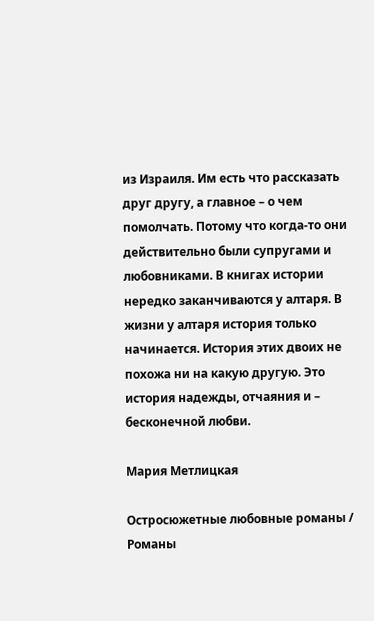из Израиля. Им есть что рассказать друг другу, а главное – о чем помолчать. Потому что когда-то они действительно были супругами и любовниками. В книгах истории нередко заканчиваются у алтаря. В жизни у алтаря история только начинается. История этих двоих не похожа ни на какую другую. Это история надежды, отчаяния и – бесконечной любви.

Мария Метлицкая

Остросюжетные любовные романы / Романы